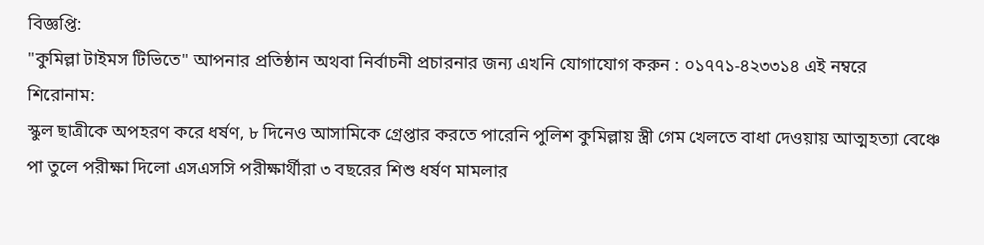বিজ্ঞপ্তি:
"কুমিল্লা টাইমস টিভিতে" আপনার প্রতিষ্ঠান অথবা নির্বাচনী প্রচারনার জন্য এখনি যোগাযোগ করুন : ০১৭৭১-৪২৩৩১৪ এই নম্বরে
শিরোনাম:
স্কুল ছাত্রীকে অপহরণ করে ধর্ষণ, ৮ দিনেও আসামিকে গ্রেপ্তার করতে পারেনি পুলিশ কুমিল্লায় স্ত্রী গেম খেলতে বাধা দেওয়ায় আত্মহত্যা বেঞ্চে পা তুলে পরীক্ষা দিলো এসএসসি পরীক্ষার্থীরা ৩ বছরের শিশু ধর্ষণ মামলার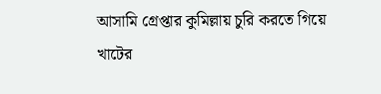আসামি গ্রেপ্তার কুমিল্লায় চুরি করতে গিয়ে খাটের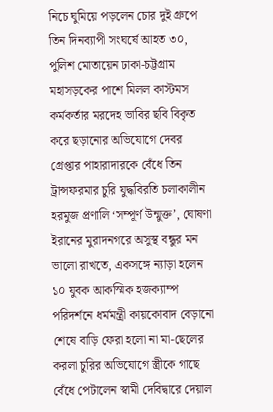নিচে ঘুমিয়ে পড়লেন চোর দুই গ্রুপে তিন দিনব্যাপী সংঘর্ষে আহত ৩০, পুলিশ মোতায়েন ঢাকা-চট্টগ্রাম মহাসড়কের পাশে মিলল কাস্টমস কর্মকর্তার মরদেহ ভাবির ছবি বিকৃত করে ছড়ানোর অভিযোগে দেবর গ্রেপ্তার পাহারাদারকে বেঁধে তিন ট্রান্সফরমার চুরি যুদ্ধবিরতি চলাকালীন হরমুজ প্রণালি ‘সম্পূর্ণ উন্মুক্ত’, ঘোষণা ইরানের মুরাদনগরে অসুস্থ বন্ধুর মন ভালো রাখতে, একসঙ্গে ন্যাড়া হলেন ১০ যুবক আকস্মিক হজক্যাম্প পরিদর্শনে ধর্মমন্ত্রী কায়কোবাদ বেড়ানো শেষে বাড়ি ফেরা হলো না মা-ছেলের করলা চুরির অভিযোগে স্ত্রীকে গাছে বেঁধে পেটালেন স্বামী দেবিদ্বারে দেয়াল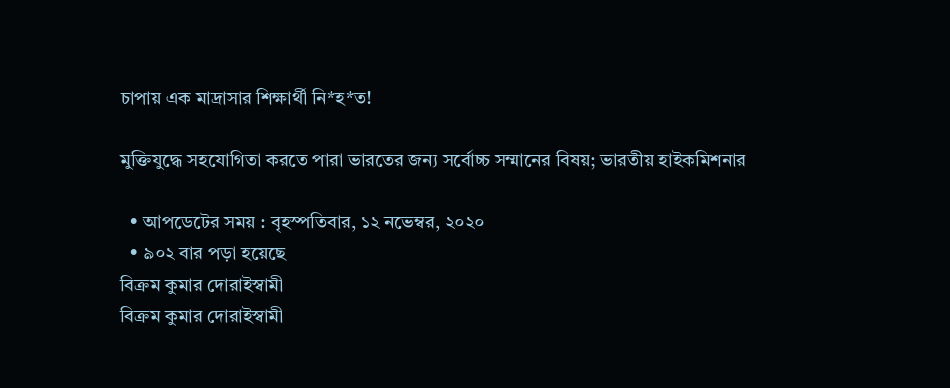চাপায় এক মাদ্রাসার শিক্ষার্থী নি*হ*ত!

মুক্তিযুদ্ধে সহযোগিতা করতে পারা ভারতের জন্য সর্বোচ্চ সম্মানের বিষয়; ভারতীয় হাইকমিশনার

  • আপডেটের সময় : বৃহস্পতিবার, ১২ নভেম্বর, ২০২০
  • ৯০২ বার পড়া হয়েছে
বিক্রম কুমার দোরাইস্বামী
বিক্রম কুমার দোরাইস্বামী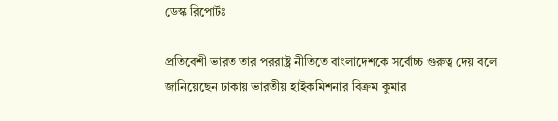ডেস্ক রিপোর্টঃ

প্রতিবেশী ভারত তার পররাষ্ট্র নীতিতে বাংলাদেশকে সর্বোচ্চ গুরুত্ব দেয় বলে জানিয়েছেন ঢাকায় ভারতীয় হাইকমিশনার বিক্রম কুমার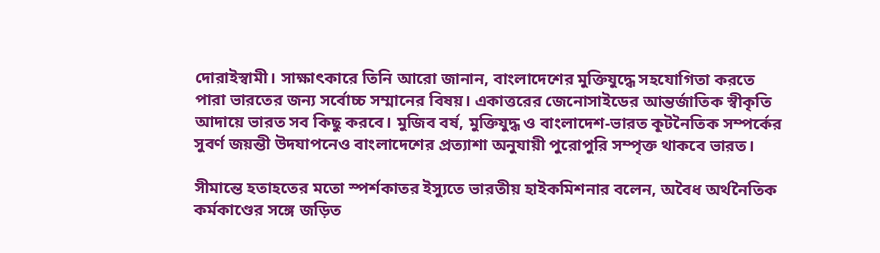দোরাইস্বামী। সাক্ষাৎকারে তিনি আরো জানান, বাংলাদেশের মুক্তিযুদ্ধে সহযোগিতা করতে পারা ভারতের জন্য সর্বোচ্চ সম্মানের বিষয়। একাত্তরের জেনোসাইডের আন্তর্জাতিক স্বীকৃতি আদায়ে ভারত সব কিছু করবে। মুজিব বর্ষ, মুক্তিযুদ্ধ ও বাংলাদেশ-ভারত কূটনৈতিক সম্পর্কের সুবর্ণ জয়ন্তী উদযাপনেও বাংলাদেশের প্রত্যাশা অনুযায়ী পুরোপুরি সম্পৃক্ত থাকবে ভারত।

সীমান্তে হতাহতের মতো স্পর্শকাতর ইস্যুতে ভারতীয় হাইকমিশনার বলেন, অবৈধ অর্থনৈতিক কর্মকাণ্ডের সঙ্গে জড়িত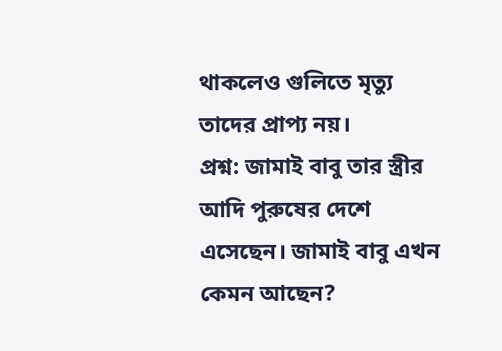থাকলেও গুলিতে মৃত্যু তাদের প্রাপ্য নয়।
প্রশ্ন: জামাই বাবু তার স্ত্রীর আদি পুরুষের দেশে এসেছেন। জামাই বাবু এখন কেমন আছেন?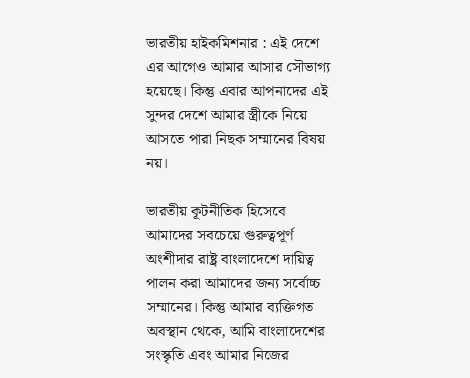ভারতীয় হাইকমিশনার : এই দেশে এর আগেও আমার আসার সৌভাগ্য হয়েছে। কিন্তু এবার আপনাদের এই সুন্দর দেশে আমার স্ত্রীকে নিয়ে আসতে পারা নিছক সম্মানের বিষয় নয়।

ভারতীয় কূটনীতিক হিসেবে আমাদের সবচেয়ে গুরুত্বপূর্ণ অংশীদার রাষ্ট্র বাংলাদেশে দায়িত্ব পালন করা আমাদের জন্য সর্বোচ্চ সম্মানের। কিন্তু আমার ব্যক্তিগত অবস্থান থেকে, আমি বাংলাদেশের সংস্কৃতি এবং আমার নিজের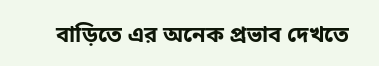বাড়িতে এর অনেক প্রভাব দেখতে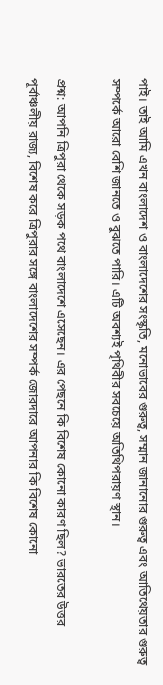পাই। তাই আমি এখন বাংলাদেশ ও বাংলাদেশের সংস্কৃতি, মনোভাবের গুরুত্ব, সম্মান জানানোর গুরুত্ব এবং আতিথেয়তার গুরুত্ব সম্পর্কে আরো বেশি জানতে ও বুঝতে পারি। এটি অবশ্যই পৃথিবীর সবচেয়ে অতিথিপরায়ণ স্থান।

প্রশ্ন: আপনি ত্রিপুরা থেকে সড়ক পথে বাংলাদেশে এসেছেন। এর পেছনে কি বিশেষ কোনো কারণ ছিল? ভারতের উত্তর পূর্বাঞ্চলীয় রাজ্য, বিশেষ করে ত্রিপুরার সঙ্গে বাংলাদেশের সম্পর্ক জোরদারে আপনার কি বিশেষ কোনো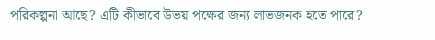পরিকল্পনা আছে? এটি কীভাবে উভয় পক্ষের জন্য লাভজনক হতে পারে?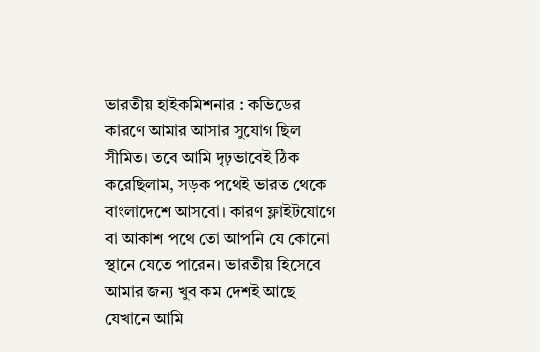ভারতীয় হাইকমিশনার : কভিডের কারণে আমার আসার সুযোগ ছিল সীমিত। তবে আমি দৃঢ়ভাবেই ঠিক করেছিলাম, সড়ক পথেই ভারত থেকে বাংলাদেশে আসবো। কারণ ফ্লাইটযোগে বা আকাশ পথে তো আপনি যে কোনো স্থানে যেতে পারেন। ভারতীয় হিসেবে আমার জন্য খুব কম দেশই আছে যেখানে আমি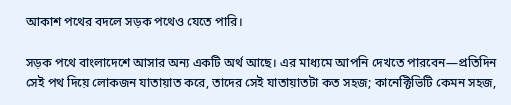আকাশ পথের বদলে সড়ক পথেও যেতে পারি।

সড়ক পথে বাংলাদেশে আসার অন্য একটি অর্থ আছে। এর মাধ্যমে আপনি দেখতে পারবেন—প্রতিদিন সেই পথ দিয়ে লোকজন যাতায়াত করে, তাদের সেই যাতায়াতটা কত সহজ; কানেক্টিভিটি কেমন সহজ,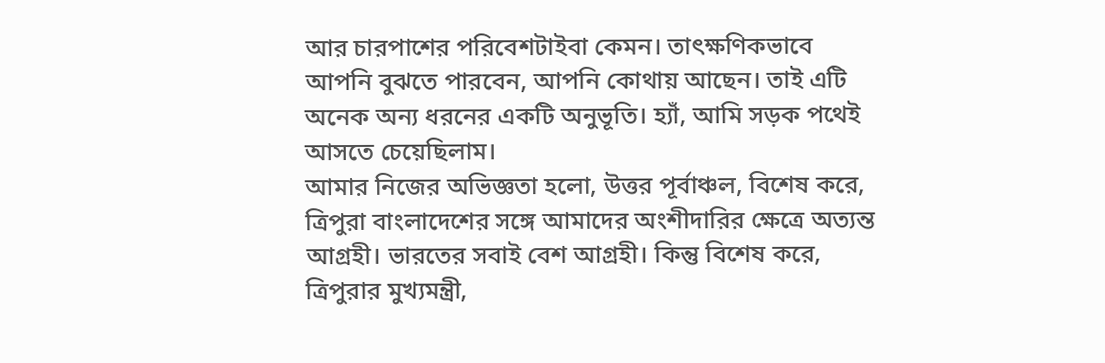আর চারপাশের পরিবেশটাইবা কেমন। তাৎক্ষণিকভাবে আপনি বুঝতে পারবেন, আপনি কোথায় আছেন। তাই এটি অনেক অন্য ধরনের একটি অনুভূতি। হ্যাঁ, আমি সড়ক পথেই আসতে চেয়েছিলাম।
আমার নিজের অভিজ্ঞতা হলো, উত্তর পূর্বাঞ্চল, বিশেষ করে, ত্রিপুরা বাংলাদেশের সঙ্গে আমাদের অংশীদারির ক্ষেত্রে অত্যন্ত আগ্রহী। ভারতের সবাই বেশ আগ্রহী। কিন্তু বিশেষ করে, ত্রিপুরার মুখ্যমন্ত্রী,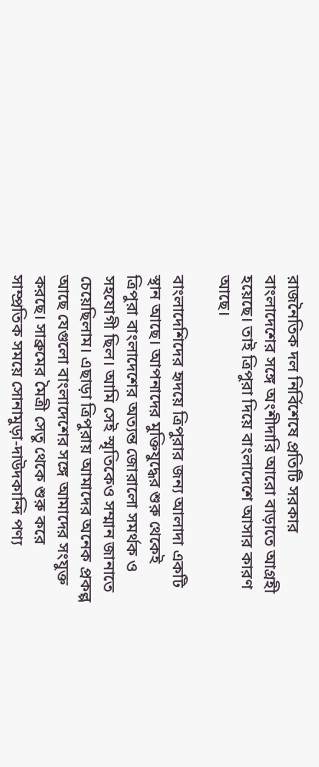রাজনৈতিক দল নির্বিশেষে প্রতিটি সরকার বাংলাদেশের সঙ্গে অংশীদারি আরো বাড়াতে আগ্রহী হয়েছে। তাই ত্রিপুরা দিয়ে বাংলাদেশে আসার কারণ আছে।

বাংলাদেশিদের হৃদয়ে ত্রিপুরার জন্য আলাদা একটি স্থান আছে। আপনাদের মুক্তিযুদ্ধের শুরু থেকেই ত্রিপুরা বাংলাদেশের অত্যন্ত জোরালো সমর্থক ও সহযোগী ছিল। আমি সেই স্মৃতিকেও সম্মান জানাতে চেয়েছিলাম। এছাড়া ত্রিপুরায় আমাদের অনেক প্রকল্প আছে যেগুলো বাংলাদেশের সঙ্গে আমাদের সংযুক্ত করছে। সাব্রুমের মৈত্রী সেতু থেকে শুরু করে সাম্প্রতিক সময়ে সোনামুড়া-দাউদকান্দি পণ্য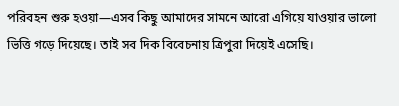পরিবহন শুরু হওয়া—এসব কিছু আমাদের সামনে আরো এগিয়ে যাওয়ার ভালো ভিত্তি গড়ে দিয়েছে। তাই সব দিক বিবেচনায় ত্রিপুরা দিয়েই এসেছি।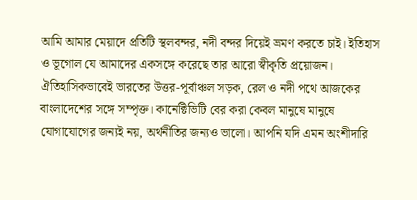আমি আমার মেয়াদে প্রতিটি স্থলবন্দর, নদী বন্দর দিয়েই ভ্রমণ করতে চাই। ইতিহাস ও ভূগোল যে আমাদের একসঙ্গে করেছে তার আরো স্বীকৃতি প্রয়োজন। ঐতিহাসিকভাবেই ভারতের উত্তর-পূর্বাঞ্চল সড়ক, রেল ও নদী পথে আজকের বাংলাদেশের সঙ্গে সম্পৃক্ত। কানেক্টিভিটি বের করা কেবল মানুষে মানুষে যোগাযোগের জন্যই নয়, অর্থনীতির জন্যও ভালো। আপনি যদি এমন অংশীদারি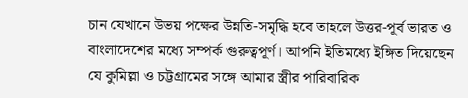চান যেখানে উভয় পক্ষের উন্নতি-সমৃদ্ধি হবে তাহলে উত্তর-পূর্ব ভারত ও বাংলাদেশের মধ্যে সম্পর্ক গুরুত্বপূর্ণ। আপনি ইতিমধ্যে ইঙ্গিত দিয়েছেন যে কুমিল্লা ও চট্টগ্রামের সঙ্গে আমার স্ত্রীর পারিবারিক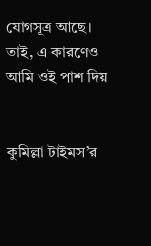যোগসূত্র আছে। তাই, এ কারণেও আমি ওই পাশ দিয়


কুমিল্লা টাইমস’র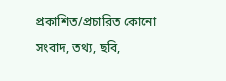প্রকাশিত/প্রচারিত কোনো সংবাদ, তথ্য, ছবি,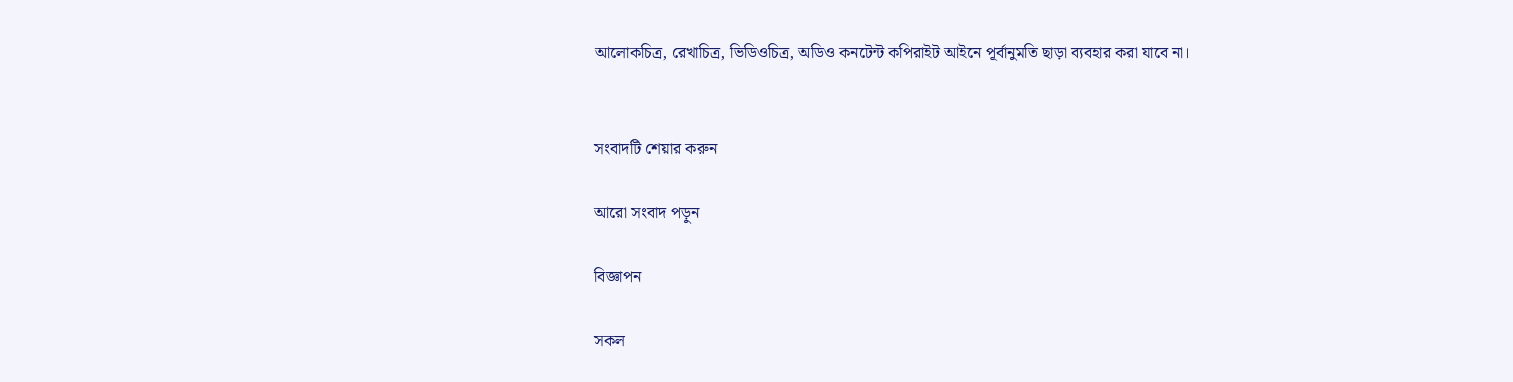আলোকচিত্র, রেখাচিত্র, ভিডিওচিত্র, অডিও কনটেন্ট কপিরাইট আইনে পূর্বানুমতি ছাড়া ব্যবহার করা যাবে না।


সংবাদটি শেয়ার করুন

আরো সংবাদ পড়ুন

বিজ্ঞাপন

সকল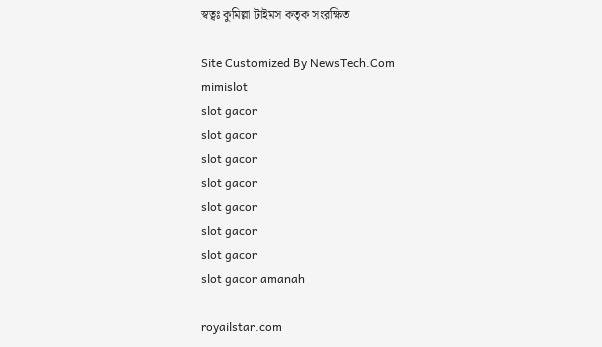স্বত্বঃ কুমিল্লা টাইমস কতৃক সংরক্ষিত

Site Customized By NewsTech.Com
mimislot
slot gacor
slot gacor
slot gacor
slot gacor
slot gacor
slot gacor
slot gacor
slot gacor amanah

royailstar.com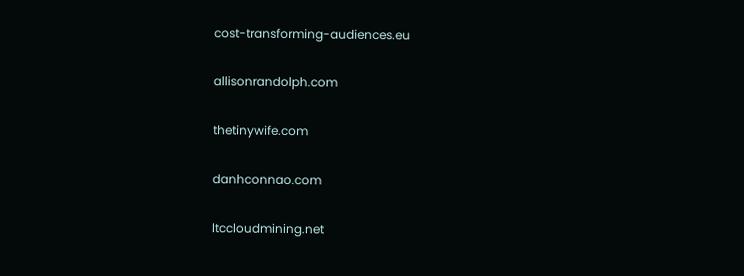cost-transforming-audiences.eu

allisonrandolph.com

thetinywife.com

danhconnao.com

ltccloudmining.net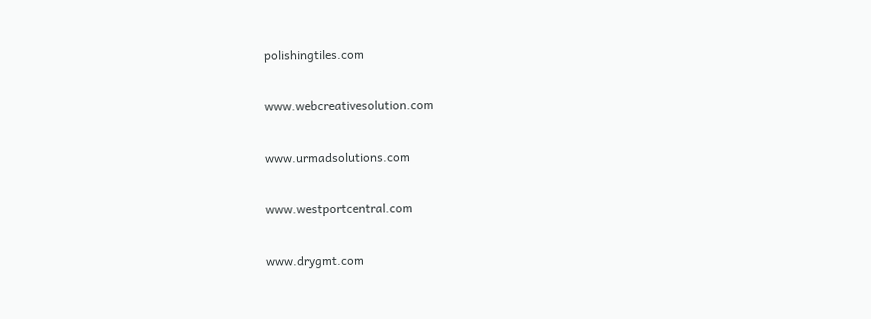polishingtiles.com

www.webcreativesolution.com

www.urmadsolutions.com

www.westportcentral.com

www.drygmt.com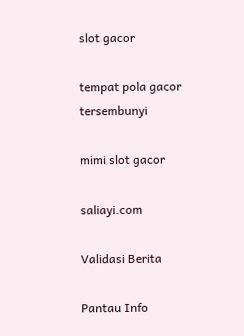slot gacor

tempat pola gacor tersembunyi

mimi slot gacor

saliayi.com

Validasi Berita

Pantau Info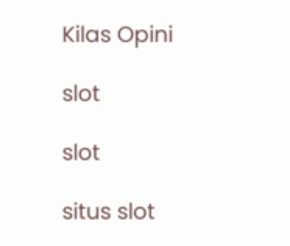Kilas Opini

slot

slot

situs slot